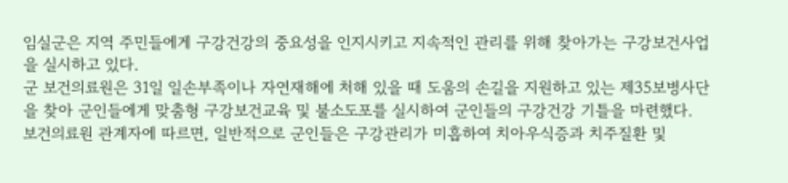임실군은 지역 주민들에게 구강건강의 중요성을 인지시키고 지속적인 관리를 위해 찾아가는 구강보건사업을 실시하고 있다.
군 보건의료원은 31일 일손부족이나 자연재해에 처해 있을 때 도움의 손길을 지원하고 있는 제35보병사단을 찾아 군인들에게 맞춤형 구강보건교육 및 불소도포를 실시하여 군인들의 구강건강 기틀을 마련했다.
보건의료원 관계자에 따르면, 일반적으로 군인들은 구강관리가 미흡하여 치아우식증과 치주질환 및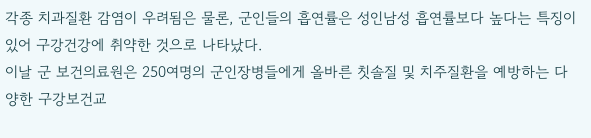각종 치과질환 감염이 우려됨은 물론, 군인들의 흡연률은 성인남성 흡연률보다 높다는 특징이 있어 구강건강에 취약한 것으로 나타났다.
이날 군 보건의료원은 250여명의 군인장병들에게 올바른 칫솔질 및 치주질환을 예방하는 다양한 구강보건교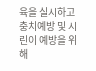육을 실시하고 충치예방 및 시린이 예방을 위해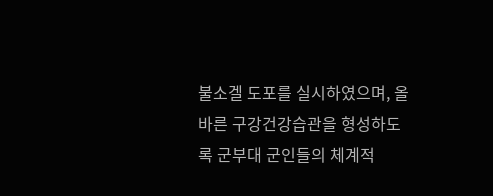불소겔 도포를 실시하였으며, 올바른 구강건강습관을 형성하도록 군부대 군인들의 체계적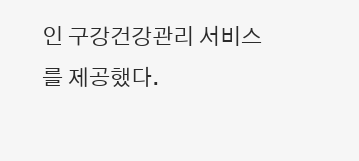인 구강건강관리 서비스를 제공했다.